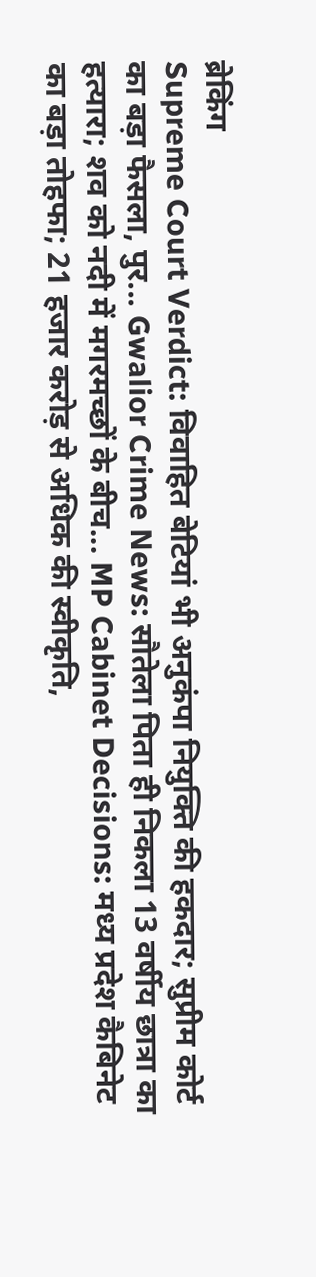ब्रेकिंग
Supreme Court Verdict: विवाहित बेटियां भी अनुकंपा नियुक्ति की हकदार; सुप्रीम कोर्ट का बड़ा फैसला, पुर... Gwalior Crime News: सौतेला पिता ही निकला 13 वर्षीय छात्रा का हत्यारा; शव को नदी में मगरमच्छों के बीच... MP Cabinet Decisions: मध्य प्रदेश कैबिनेट का बड़ा तोहफा; 21 हजार करोड़ से अधिक की स्वीकृति,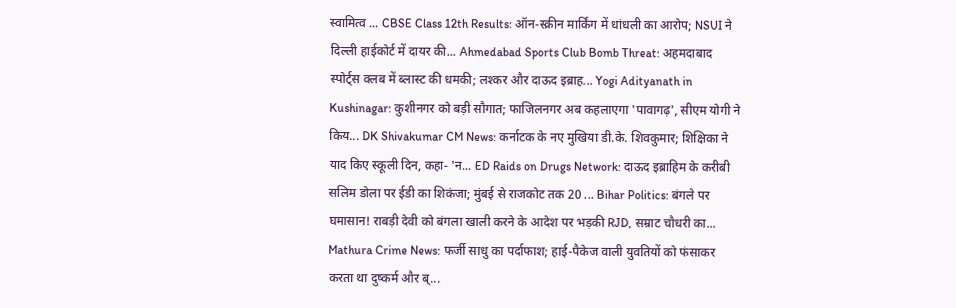स्वामित्व ... CBSE Class 12th Results: ऑन-स्क्रीन मार्किंग में धांधली का आरोप; NSUI ने दिल्ली हाईकोर्ट में दायर की... Ahmedabad Sports Club Bomb Threat: अहमदाबाद स्पोर्ट्स क्लब में ब्लास्ट की धमकी; लश्कर और दाऊद इब्राह... Yogi Adityanath in Kushinagar: कुशीनगर को बड़ी सौगात; फाजिलनगर अब कहलाएगा 'पावागढ़', सीएम योगी ने किय... DK Shivakumar CM News: कर्नाटक के नए मुखिया डी.के. शिवकुमार; शिक्षिका ने याद किए स्कूली दिन, कहा- 'न... ED Raids on Drugs Network: दाऊद इब्राहिम के करीबी सलिम डोला पर ईडी का शिकंजा; मुंबई से राजकोट तक 20 ... Bihar Politics: बंगले पर घमासान! राबड़ी देवी को बंगला खाली करने के आदेश पर भड़की RJD, सम्राट चौधरी का... Mathura Crime News: फर्जी साधु का पर्दाफाश; हाई-पैकेज वाली युवतियों को फंसाकर करता था दुष्कर्म और ब्...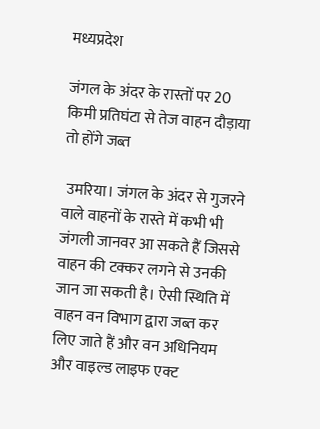मध्यप्रदेश

जंगल के अंदर के रास्तों पर 20 किमी प्रतिघंटा से तेज वाहन दौड़ाया तो होंगे जब्त

 उमरिया। जंगल के अंदर से गुजरने वाले वाहनों के रास्ते में कभी भी जंगली जानवर आ सकते हैं जिससे वाहन की टक्कर लगने से उनकी जान जा सकती है। ऐसी स्थिति में वाहन वन विभाग द्वारा जब्त कर लिए जाते हैं और वन अधिनियम और वाइल्ड लाइफ एक्ट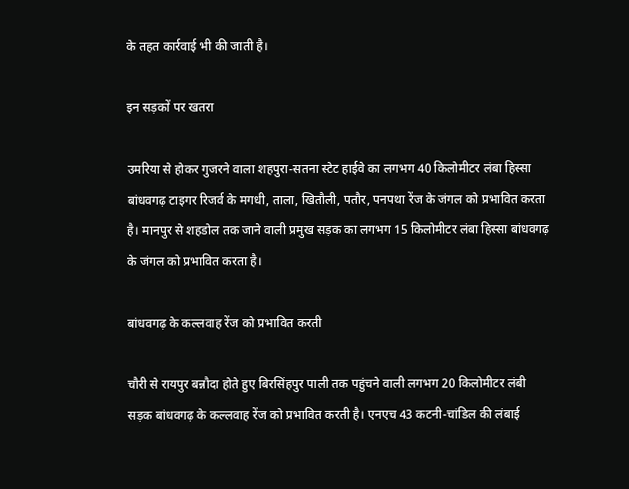के तहत कार्रवाई भी की जाती है।

इन सड़कों पर खतरा

उमरिया से होकर गुजरने वाला शहपुरा-सतना स्टेट हाईवे का लगभग 40 किलोमीटर लंबा हिस्सा बांधवगढ़ टाइगर रिजर्व के मगधी, ताला, खितौली, पतौर, पनपथा रेंज के जंगल को प्रभावित करता है। मानपुर से शहडोल तक जाने वाली प्रमुख सड़क का लगभग 15 किलोमीटर लंबा हिस्सा बांधवगढ़ के जंगल को प्रभावित करता है।

बांधवगढ़ के कल्लवाह रेंज को प्रभावित करती

चौरी से रायपुर बन्नौदा होते हुए बिरसिंहपुर पाली तक पहुंचने वाली लगभग 20 किलोमीटर लंबी सड़क बांधवगढ़ के कल्लवाह रेंज को प्रभावित करती है। एनएच 43 कटनी-चांडिल की लंबाई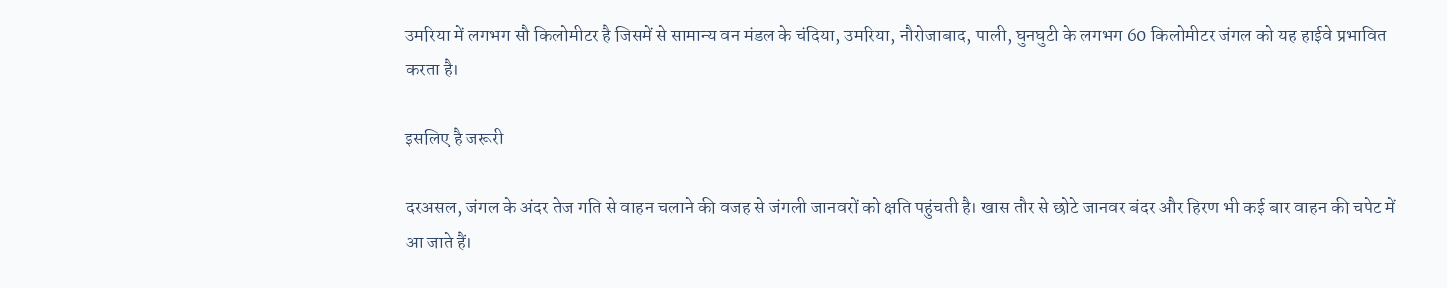उमरिया में लगभग सौ किलोमीटर है जिसमें से सामान्य वन मंडल के चंदिया, उमरिया, नौरोजाबाद, पाली, घुनघुटी के लगभग 60 किलोमीटर जंगल को यह हाईवे प्रभावित करता है।

इसलिए है जरूरी

दरअसल, जंगल के अंदर तेज गति से वाहन चलाने की वजह से जंगली जानवरों को क्षति पहुंचती है। खास तौर से छोटे जानवर बंदर और हिरण भी कई बार वाहन की चपेट में आ जाते हैं।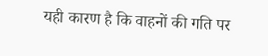यही कारण है कि वाहनों की गति पर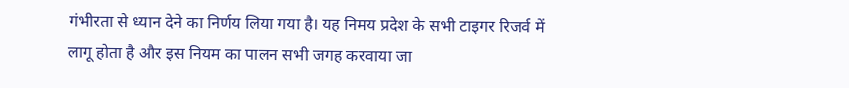गंभीरता से ध्यान देने का निर्णय लिया गया है। यह निमय प्रदेश के सभी टाइगर रिजर्व में लागू होता है और इस नियम का पालन सभी जगह करवाया जा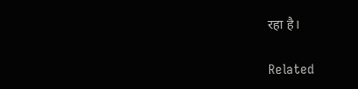रहा है।

Related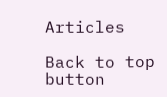Articles

Back to top button